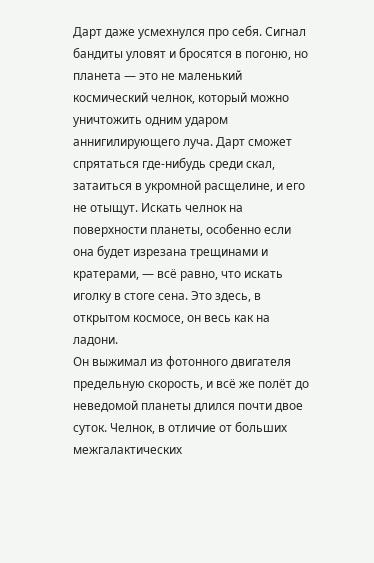Дарт даже усмехнулся про себя. Сигнал бандиты уловят и бросятся в погоню, но планета — это не маленький космический челнок, который можно уничтожить одним ударом аннигилирующего луча. Дарт сможет спрятаться где-нибудь среди скал, затаиться в укромной расщелине, и его не отыщут. Искать челнок на поверхности планеты, особенно если она будет изрезана трещинами и кратерами, — всё равно, что искать иголку в стоге сена. Это здесь, в открытом космосе, он весь как на ладони.
Он выжимал из фотонного двигателя предельную скорость, и всё же полёт до неведомой планеты длился почти двое суток. Челнок, в отличие от больших межгалактических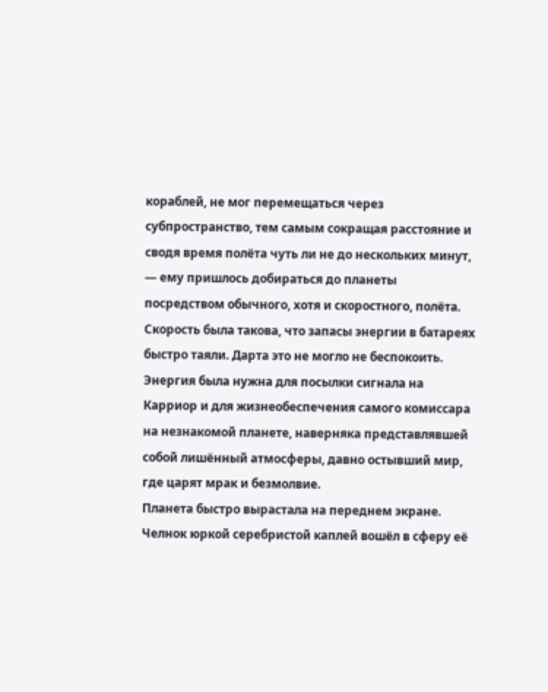кораблей, не мог перемещаться через субпространство, тем самым сокращая расстояние и сводя время полёта чуть ли не до нескольких минут, — ему пришлось добираться до планеты посредством обычного, хотя и скоростного, полёта.
Скорость была такова, что запасы энергии в батареях быстро таяли. Дарта это не могло не беспокоить. Энергия была нужна для посылки сигнала на Карриор и для жизнеобеспечения самого комиссара на незнакомой планете, наверняка представлявшей собой лишённый атмосферы, давно остывший мир, где царят мрак и безмолвие.
Планета быстро вырастала на переднем экране. Челнок юркой серебристой каплей вошёл в сферу её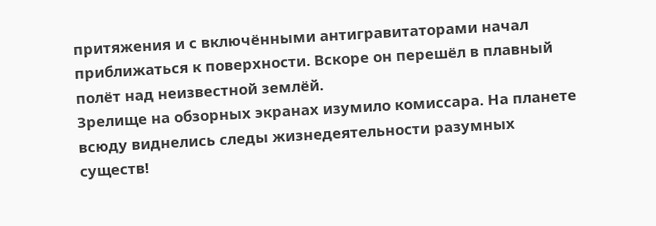притяжения и с включёнными антигравитаторами начал приближаться к поверхности. Вскоре он перешёл в плавный полёт над неизвестной землёй.
Зрелище на обзорных экранах изумило комиссара. На планете всюду виднелись следы жизнедеятельности разумных существ!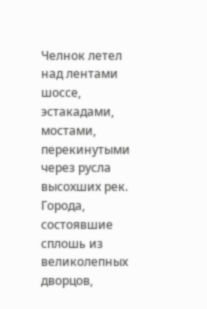Челнок летел над лентами шоссе, эстакадами, мостами, перекинутыми через русла высохших рек. Города, состоявшие сплошь из великолепных дворцов,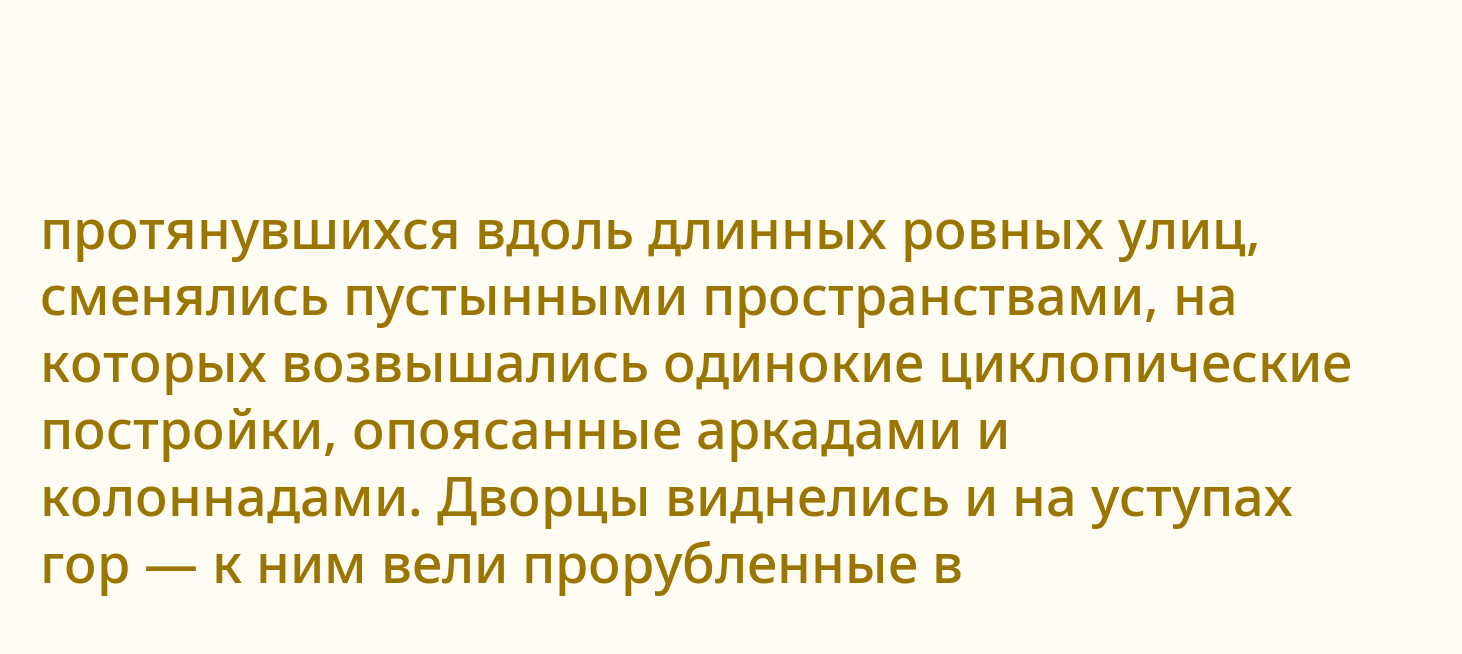протянувшихся вдоль длинных ровных улиц, сменялись пустынными пространствами, на которых возвышались одинокие циклопические постройки, опоясанные аркадами и колоннадами. Дворцы виднелись и на уступах гор — к ним вели прорубленные в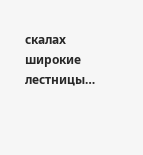скалах широкие лестницы…